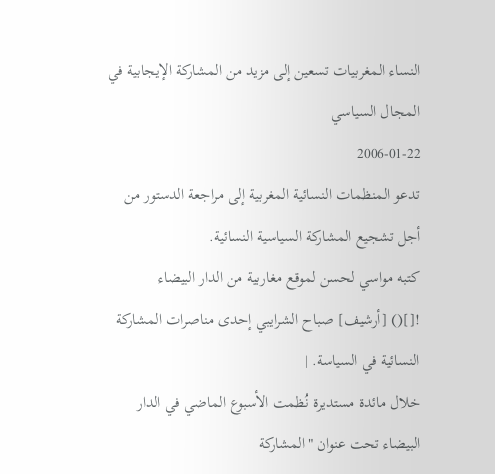النساء المغربيات تسعين إلى مزيد من المشاركة الإيجابية في المجال السياسي
2006-01-22
تدعو المنظمات النسائية المغربية إلى مراجعة الدستور من أجل تشجيع المشاركة السياسية النسائية.
كتبه مواسي لحسن لموقع مغاربية من الدار البيضاء
![]() [أرشيف] صباح الشرايبي إحدى مناصرات المشاركة النسائية في السياسة. |
خلال مائدة مستديرة نُظمت الأسبوع الماضي في الدار البيضاء تحت عنوان "المشاركة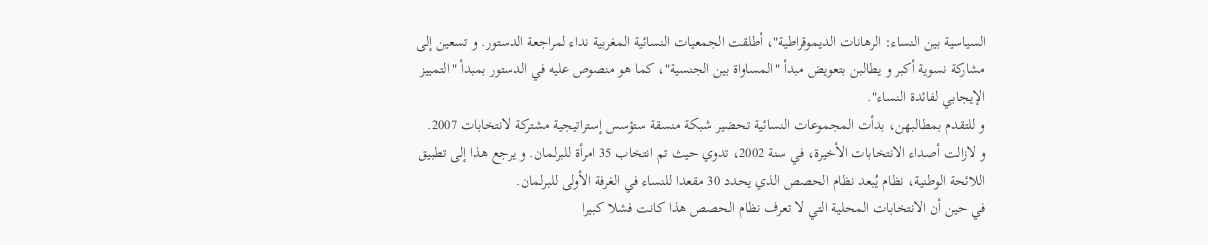السياسية بين النساء: الرهانات الديموقراطية"، أطلقت الجمعيات النسائية المغربية نداء لمراجعة الدستور. و تسعين إلى مشاركة نسوية أكبر و يطالبن بتعويض مبدأ "المساواة بين الجنسية"، كما هو منصوص عليه في الدستور بمبدأ "التمييز الإيجابي لفائدة النساء".
و للتقدم بمطالبهن، بدأت المجموعات النسائية تحضير شبكة منسقة ستؤسس إستراتيجية مشتركة لانتخابات 2007.
و لازالت أصداء الانتخابات الأخيرة، في سنة 2002، تدوي حيث تم انتخاب 35 امرأة للبرلمان. و يرجع هذا إلى تطبيق اللائحة الوطنية، نظام يُبعد نظام الحصص الذي يحدد 30 مقعدا للنساء في الغرفة الأولى للبرلمان.
في حين أن الانتخابات المحلية التي لا تعرف نظام الحصص هذا كانت فشلا كبيرا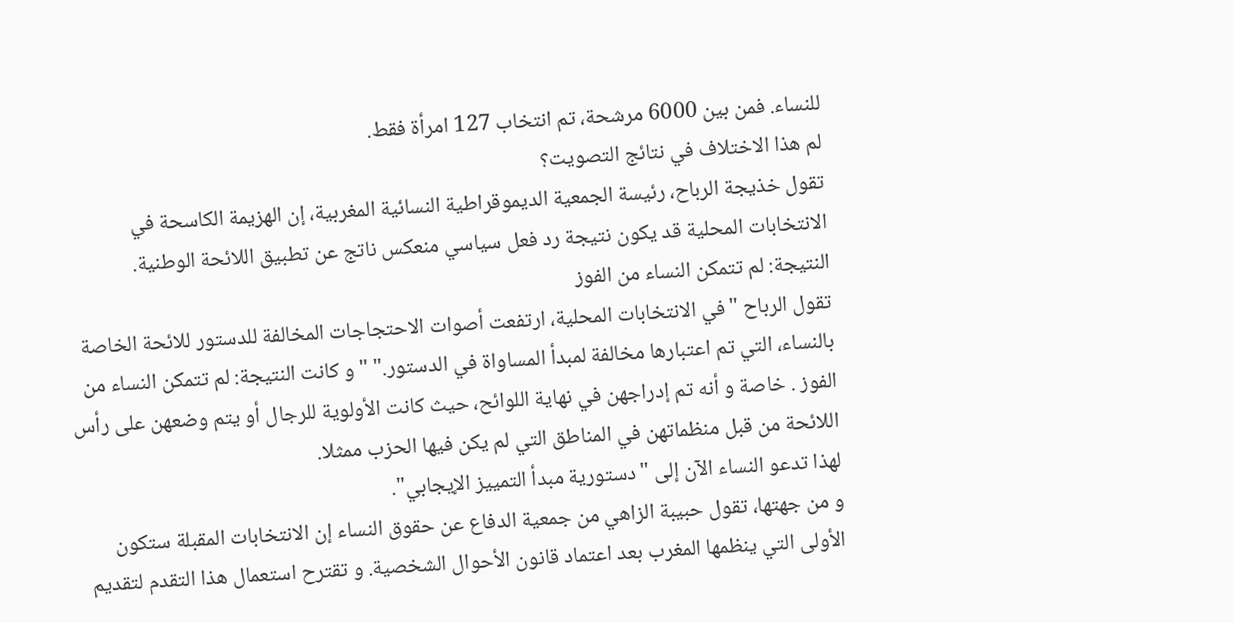للنساء. فمن بين 6000 مرشحة، تم انتخاب 127 امرأة فقط.
لم هذا الاختلاف في نتائج التصويت؟
تقول خذيجة الرباح، رئيسة الجمعية الديموقراطية النسائية المغربية، إن الهزيمة الكاسحة في الانتخابات المحلية قد يكون نتيجة رد فعل سياسي منعكس ناتج عن تطبيق اللائحة الوطنية.
النتيجة: لم تتمكن النساء من الفوز
تقول الرباح "في الانتخابات المحلية، ارتفعت أصوات الاحتجاجات المخالفة للدستور للائحة الخاصة بالنساء، التي تم اعتبارها مخالفة لمبدأ المساواة في الدستور." "و كانت النتيجة: لم تتمكن النساء من الفوز . خاصة و أنه تم إدراجهن في نهاية اللوائح، حيث كانت الأولوية للرجال أو يتم وضعهن على رأس اللائحة من قبل منظماتهن في المناطق التي لم يكن فيها الحزب ممثلا.
لهذا تدعو النساء الآن إلى "دستورية مبدأ التمييز الإيجابي".
و من جهتها، تقول حبيبة الزاهي من جمعية الدفاع عن حقوق النساء إن الانتخابات المقبلة ستكون الأولى التي ينظمها المغرب بعد اعتماد قانون الأحوال الشخصية. و تقترح استعمال هذا التقدم لتقديم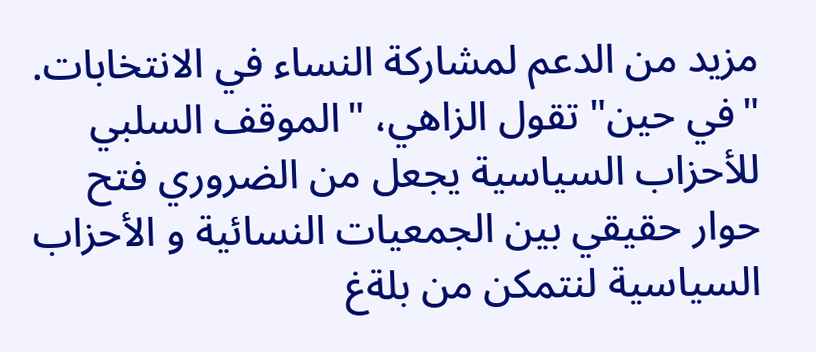مزيد من الدعم لمشاركة النساء في الانتخابات.
"في حين" تقول الزاهي، "الموقف السلبي للأحزاب السياسية يجعل من الضروري فتح حوار حقيقي بين الجمعيات النسائية و الأحزاب السياسية لنتمكن من بلةغ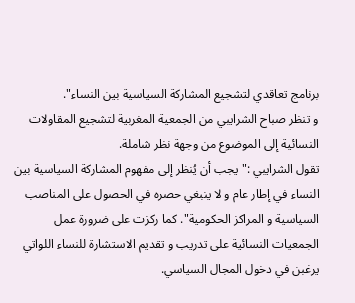برنامج تعاقدي لتشجيع المشاركة السياسية بين النساء".
و تنظر صباح الشرايبي من الجمعية المغربية لتشجيع المقاولات النسائية إلى الموضوع من وجهة نظر شاملة.
تقول الشرايبي :" يجب أن يُنظر إلى مفهوم المشاركة السياسية بين النساء في إطار عام و لا ينبغي حصره في الحصول على المناصب السياسية و المراكز الحكومية". كما ركزت على ضرورة عمل الجمعيات النسائية على تدريب و تقديم الاستشارة للنساء اللواتي يرغبن في دخول المجال السياسي.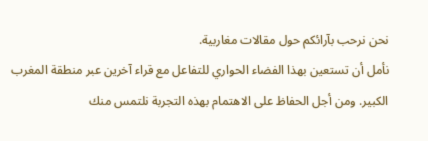نحن نرحب بآرائكم حول مقالات مغاربية.
نأمل أن تستعين بهذا الفضاء الحواري للتفاعل مع قراء آخرين عبر منطقة المغرب الكبير. ومن أجل الحفاظ على الاهتمام بهذه التجربة نلتمس منك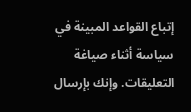إتباع القواعد المبينة في سياسة أثناء صياغة التعليقات. وإنك بإرسال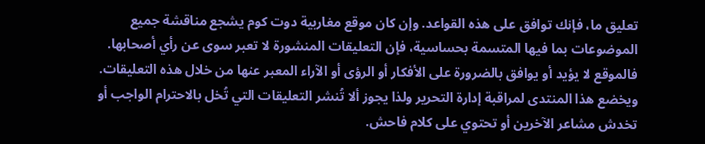تعليق ما، فإنك توافق على هذه القواعد. وإن كان موقع مغاربية دوت كوم يشجع مناقشة جميع الموضوعات بما فيها المتسمة بحساسية، فإن التعليقات المنشورة لا تعبر سوى عن رأي أصحابها. فالموقع لا يؤيد أو يوافق بالضرورة على الأفكار أو الرؤى أو الآراء المعبر عنها من خلال هذه التعليقات. ويخضع هذا المنتدى لمراقبة إدارة التحرير ولذا يجوز ألا تُنشر التعليقات التي تُخل بالاحترام الواجب أو تخدش مشاعر الآخرين أو تحتوي على كلام فاحش.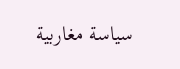سياسة مغاربية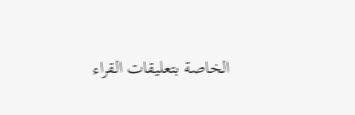الخاصة بتعليقات القراء